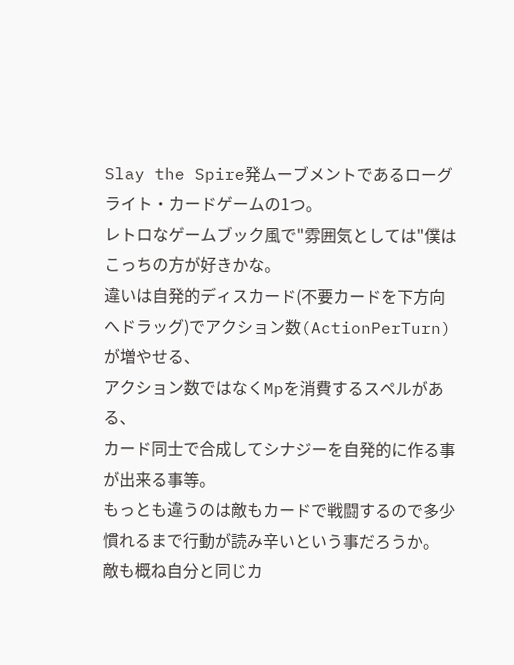Slay the Spire発ムーブメントであるローグライト・カードゲームの1つ。
レトロなゲームブック風で"雰囲気としては"僕はこっちの方が好きかな。
違いは自発的ディスカード(不要カードを下方向へドラッグ)でアクション数(ActionPerTurn)が増やせる、
アクション数ではなくMpを消費するスペルがある、
カード同士で合成してシナジーを自発的に作る事が出来る事等。
もっとも違うのは敵もカードで戦闘するので多少慣れるまで行動が読み辛いという事だろうか。
敵も概ね自分と同じカ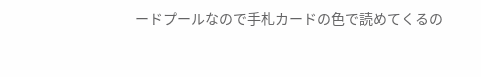ードプールなので手札カードの色で読めてくるの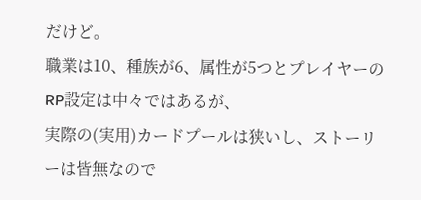だけど。
職業は10、種族が6、属性が5つとプレイヤーのRP設定は中々ではあるが、
実際の(実用)カードプールは狭いし、ストーリーは皆無なので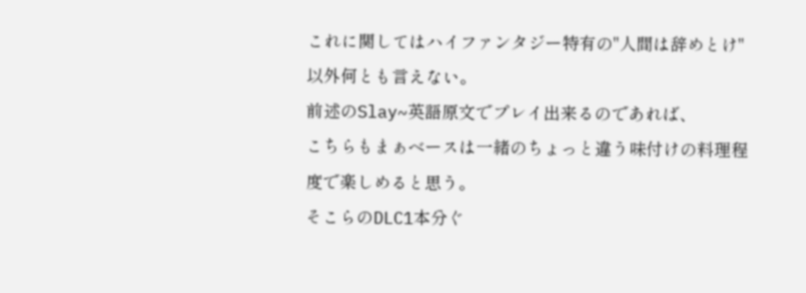これに関してはハイファンタジー特有の"人間は辞めとけ"以外何とも言えない。
前述のSlay~英語原文でプレイ出来るのであれば、
こちらもまぁベースは一緒のちょっと違う味付けの料理程度で楽しめると思う。
そこらのDLC1本分ぐ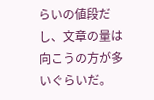らいの値段だし、文章の量は向こうの方が多いぐらいだ。